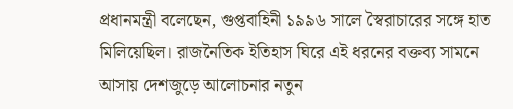প্রধানমন্ত্রী বলেছেন, গুপ্তবাহিনী ১৯৯৬ সালে স্বৈরাচারের সঙ্গে হাত মিলিয়েছিল। রাজনৈতিক ইতিহাস ঘিরে এই ধরনের বক্তব্য সামনে আসায় দেশজুড়ে আলোচনার নতুন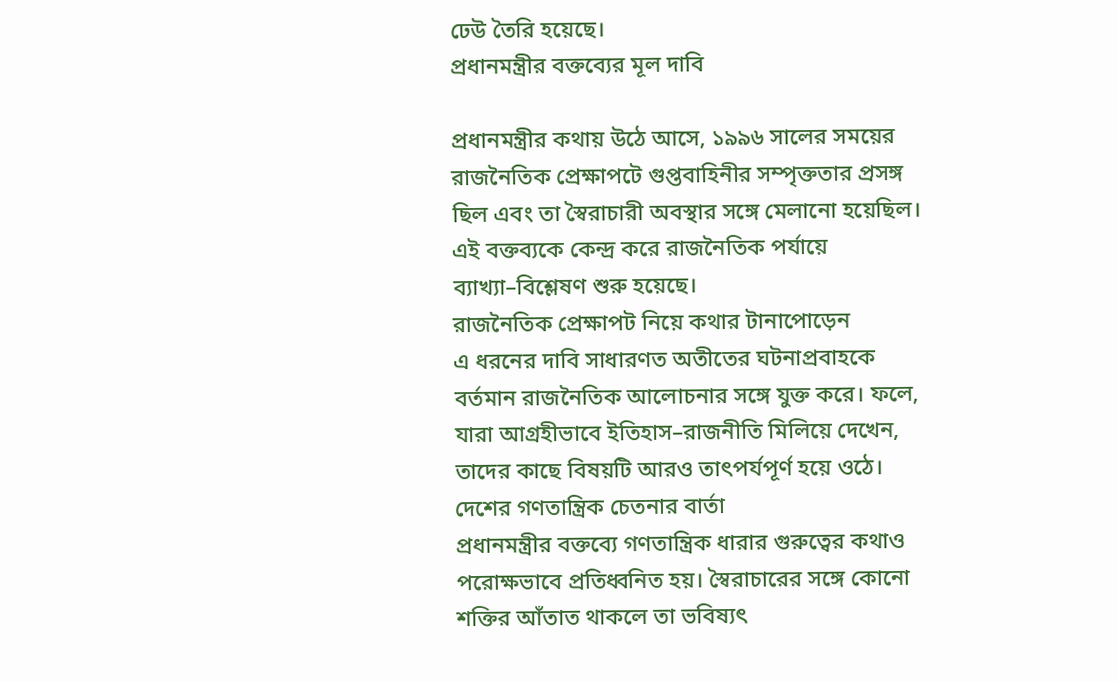ঢেউ তৈরি হয়েছে।
প্রধানমন্ত্রীর বক্তব্যের মূল দাবি

প্রধানমন্ত্রীর কথায় উঠে আসে, ১৯৯৬ সালের সময়ের রাজনৈতিক প্রেক্ষাপটে গুপ্তবাহিনীর সম্পৃক্ততার প্রসঙ্গ ছিল এবং তা স্বৈরাচারী অবস্থার সঙ্গে মেলানো হয়েছিল। এই বক্তব্যকে কেন্দ্র করে রাজনৈতিক পর্যায়ে ব্যাখ্যা–বিশ্লেষণ শুরু হয়েছে।
রাজনৈতিক প্রেক্ষাপট নিয়ে কথার টানাপোড়েন
এ ধরনের দাবি সাধারণত অতীতের ঘটনাপ্রবাহকে বর্তমান রাজনৈতিক আলোচনার সঙ্গে যুক্ত করে। ফলে, যারা আগ্রহীভাবে ইতিহাস–রাজনীতি মিলিয়ে দেখেন, তাদের কাছে বিষয়টি আরও তাৎপর্যপূর্ণ হয়ে ওঠে।
দেশের গণতান্ত্রিক চেতনার বার্তা
প্রধানমন্ত্রীর বক্তব্যে গণতান্ত্রিক ধারার গুরুত্বের কথাও পরোক্ষভাবে প্রতিধ্বনিত হয়। স্বৈরাচারের সঙ্গে কোনো শক্তির আঁতাত থাকলে তা ভবিষ্যৎ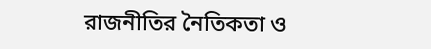রাজনীতির নৈতিকতা ও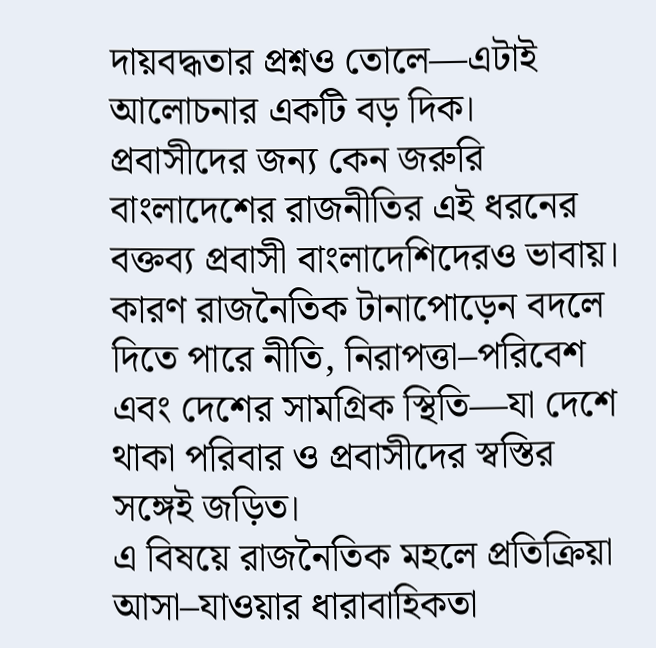দায়বদ্ধতার প্রশ্নও তোলে—এটাই আলোচনার একটি বড় দিক।
প্রবাসীদের জন্য কেন জরুরি
বাংলাদেশের রাজনীতির এই ধরনের বক্তব্য প্রবাসী বাংলাদেশিদেরও ভাবায়। কারণ রাজনৈতিক টানাপোড়েন বদলে দিতে পারে নীতি, নিরাপত্তা–পরিবেশ এবং দেশের সামগ্রিক স্থিতি—যা দেশে থাকা পরিবার ও প্রবাসীদের স্বস্তির সঙ্গেই জড়িত।
এ বিষয়ে রাজনৈতিক মহলে প্রতিক্রিয়া আসা–যাওয়ার ধারাবাহিকতা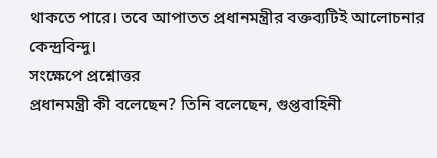থাকতে পারে। তবে আপাতত প্রধানমন্ত্রীর বক্তব্যটিই আলোচনার কেন্দ্রবিন্দু।
সংক্ষেপে প্রশ্নোত্তর
প্রধানমন্ত্রী কী বলেছেন? তিনি বলেছেন, গুপ্তবাহিনী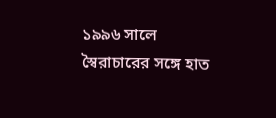১৯৯৬ সালে স্বৈরাচারের সঙ্গে হাত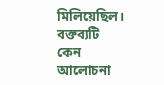মিলিয়েছিল।
বক্তব্যটি কেন আলোচনা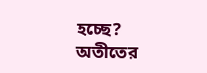হচ্ছে? অতীতের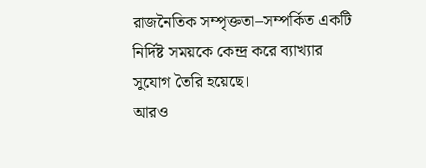রাজনৈতিক সম্পৃক্ততা–সম্পর্কিত একটি নির্দিষ্ট সময়কে কেন্দ্র করে ব্যাখ্যার সুযোগ তৈরি হয়েছে।
আরও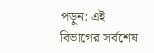পড়ুন: এই বিভাগের সর্বশেষ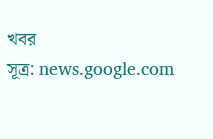খবর
সূত্র: news.google.com